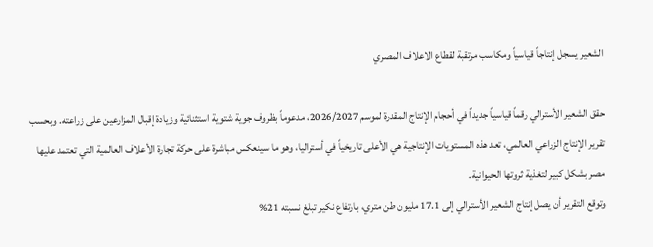الشعير يسجل إنتاجاً قياسياً ومكاسب مرتقبة لقطاع الاعلاف المصري

حقق الشعير الأسترالي رقماً قياسياً جديداً في أحجام الإنتاج المقدرة لموسم 2026/2027، مدعوماً بظروف جوية شتوية استثنائية وزيادة إقبال المزارعين على زراعته. وبحسب تقرير الإنتاج الزراعي العالمي، تعد هذه المستويات الإنتاجية هي الأعلى تاريخياً في أستراليا، وهو ما سينعكس مباشرة على حركة تجارة الأعلاف العالمية التي تعتمد عليها مصر بشكل كبير لتغذية ثروتها الحيوانية.
وتوقع التقرير أن يصل إنتاج الشعير الأسترالي إلى 17.1 مليون طن متري، بارتفاع نكير تبلغ نسبته 21%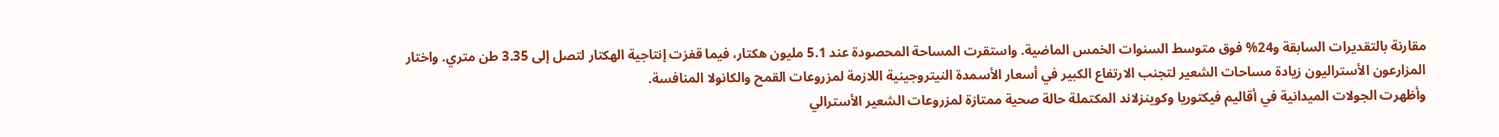مقارنة بالتقديرات السابقة و24% فوق متوسط السنوات الخمس الماضية. واستقرت المساحة المحصودة عند 5.1 مليون هكتار، فيما قفزت إنتاجية الهكتار لتصل إلى 3.35 طن متري. واختار المزارعون الأستراليون زيادة مساحات الشعير لتجنب الارتفاع الكبير في أسعار الأسمدة النيتروجينية اللازمة لمزروعات القمح والكانولا المنافسة.
وأظهرت الجولات الميدانية في أقاليم فيكتوريا وكوينزلاند المكتملة حالة صحية ممتازة لمزروعات الشعير الأسترالي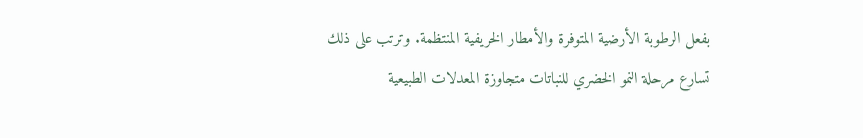بفعل الرطوبة الأرضية المتوفرة والأمطار الخريفية المنتظمة. وترتب على ذلك تسارع مرحلة النمو الخضري للنباتات متجاوزة المعدلات الطبيعية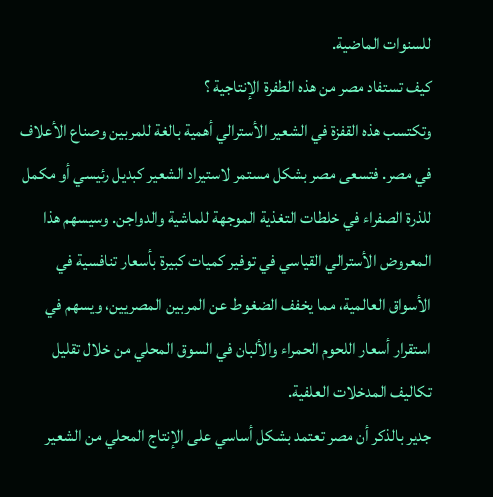للسنوات الماضية.
كيف تستفاد مصر من هذه الطفرة الإنتاجية ؟
وتكتسب هذه القفزة في الشعير الأسترالي أهمية بالغة للمربين وصناع الأعلاف في مصر. فتسعى مصر بشكل مستمر لاستيراد الشعير كبديل رئيسي أو مكمل للذرة الصفراء في خلطات التغذية الموجهة للماشية والدواجن. وسيسهم هذا المعروض الأسترالي القياسي في توفير كميات كبيرة بأسعار تنافسية في الأسواق العالمية، مما يخفف الضغوط عن المربين المصريين، ويسهم في استقرار أسعار اللحوم الحمراء والألبان في السوق المحلي من خلال تقليل تكاليف المدخلات العلفية.
جدير بالذكر أن مصر تعتمد بشكل أساسي على الإنتاج المحلي من الشعير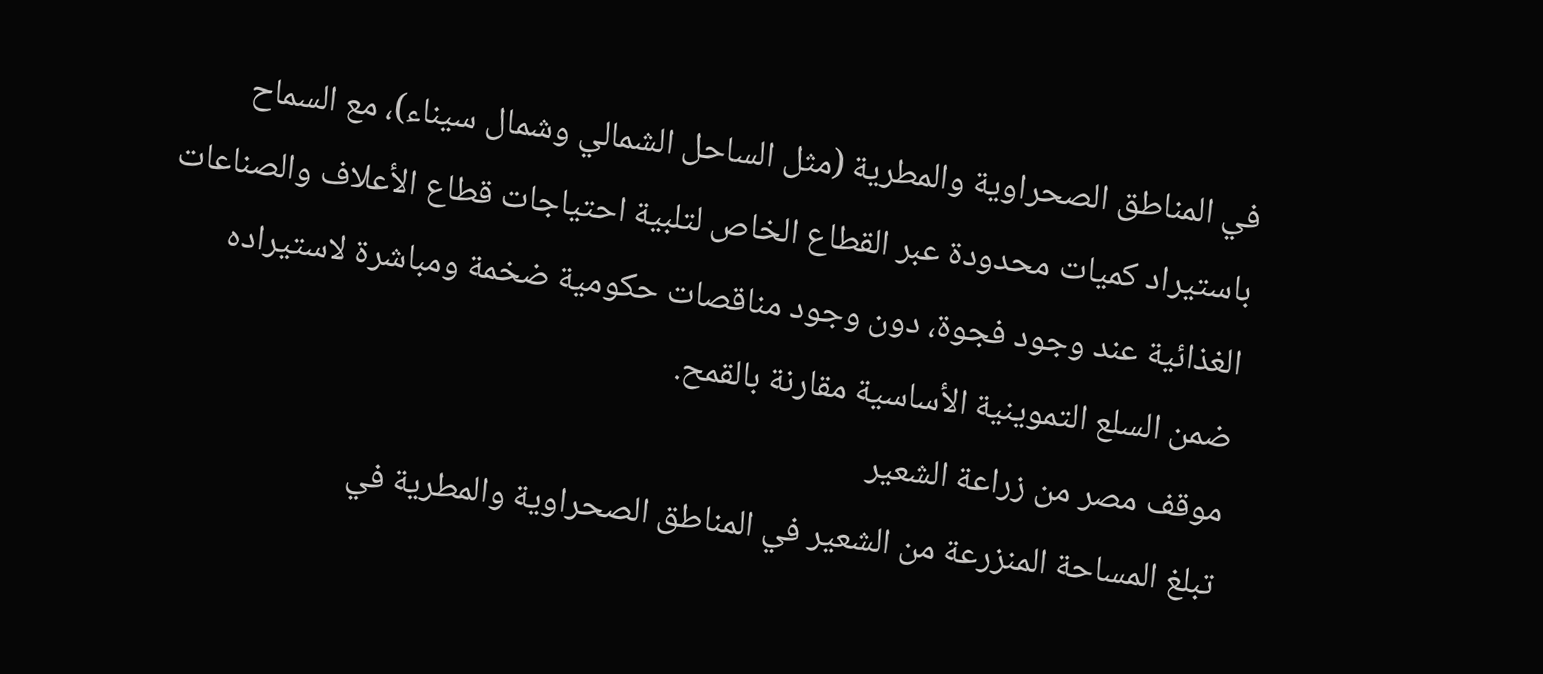في المناطق الصحراوية والمطرية (مثل الساحل الشمالي وشمال سيناء)، مع السماح باستيراد كميات محدودة عبر القطاع الخاص لتلبية احتياجات قطاع الأعلاف والصناعات الغذائية عند وجود فجوة، دون وجود مناقصات حكومية ضخمة ومباشرة لاستيراده ضمن السلع التموينية الأساسية مقارنة بالقمح.
موقف مصر من زراعة الشعير
تبلغ المساحة المنزرعة من الشعير في المناطق الصحراوية والمطرية في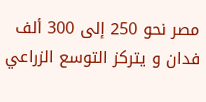مصر نحو 250 إلى 300 ألف فدان و يتركز التوسع الزراعي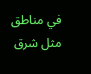في مناطق مثل شرق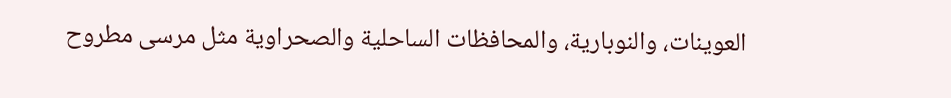العوينات، والنوبارية، والمحافظات الساحلية والصحراوية مثل مرسى مطروح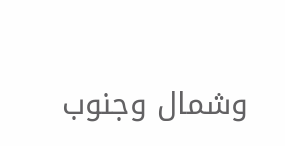وشمال وجنوب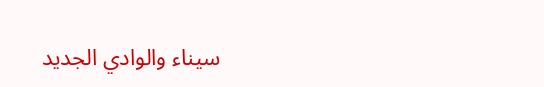سيناء والوادي الجديد